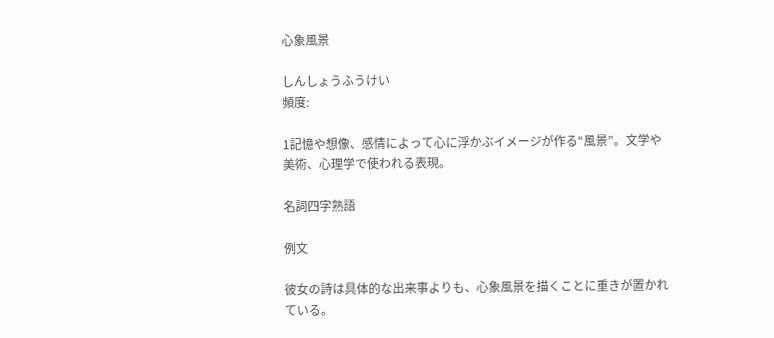心象風景

しんしょうふうけい
頻度:

1記憶や想像、感情によって心に浮かぶイメージが作る“風景”。文学や美術、心理学で使われる表現。

名詞四字熟語

例文

彼女の詩は具体的な出来事よりも、心象風景を描くことに重きが置かれている。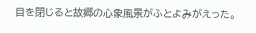目を閉じると故郷の心象風景がふとよみがえった。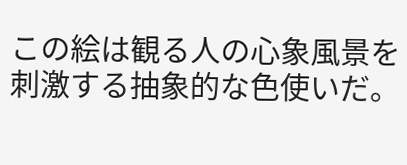この絵は観る人の心象風景を刺激する抽象的な色使いだ。